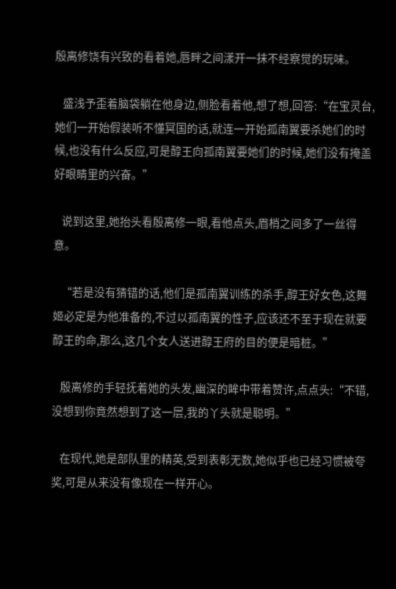殷离修饶有兴致的看着她,唇畔之间漾开一抹不经察觉的玩味。

    盛浅予歪着脑袋躺在他身边,侧脸看着他,想了想,回答:“在宝灵台,她们一开始假装听不懂冥国的话,就连一开始孤南翼要杀她们的时候,也没有什么反应,可是醇王向孤南翼要她们的时候,她们没有掩盖好眼睛里的兴奋。”

    说到这里,她抬头看殷离修一眼,看他点头,眉梢之间多了一丝得意。

    “若是没有猜错的话,他们是孤南翼训练的杀手,醇王好女色,这舞姬必定是为他准备的,不过以孤南翼的性子,应该还不至于现在就要醇王的命,那么,这几个女人送进醇王府的目的便是暗桩。”

    殷离修的手轻抚着她的头发,幽深的眸中带着赞许,点点头:“不错,没想到你竟然想到了这一层,我的丫头就是聪明。”

    在现代,她是部队里的精英,受到表彰无数,她似乎也已经习惯被夸奖,可是从来没有像现在一样开心。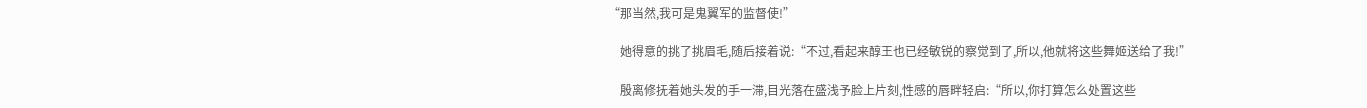“那当然,我可是鬼翼军的监督使!”

    她得意的挑了挑眉毛,随后接着说:“不过,看起来醇王也已经敏锐的察觉到了,所以,他就将这些舞姬送给了我!”

    殷离修抚着她头发的手一滞,目光落在盛浅予脸上片刻,性感的唇畔轻启:“所以,你打算怎么处置这些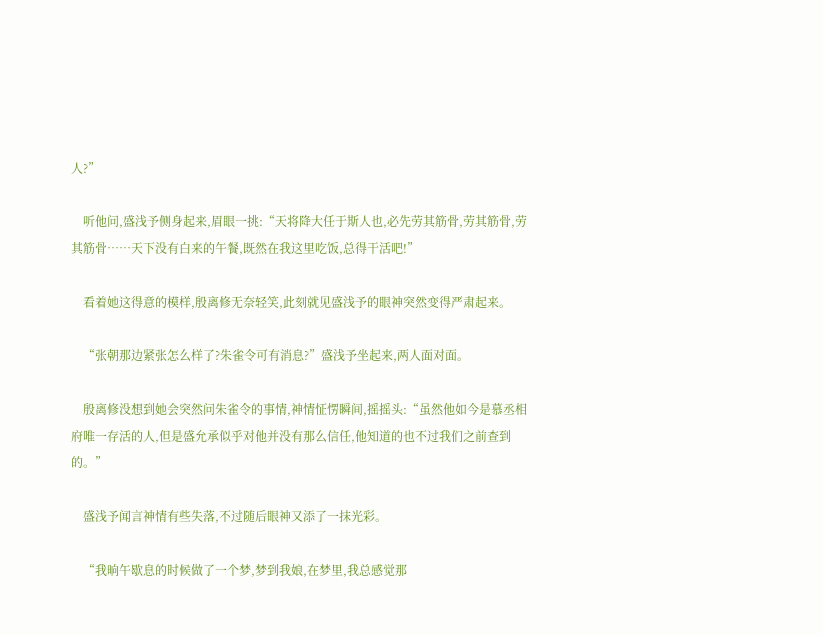人?”

    听他问,盛浅予侧身起来,眉眼一挑:“天将降大任于斯人也,必先劳其筋骨,劳其筋骨,劳其筋骨……天下没有白来的午餐,既然在我这里吃饭,总得干活吧!”

    看着她这得意的模样,殷离修无奈轻笑,此刻就见盛浅予的眼神突然变得严肃起来。

    “张朝那边紧张怎么样了?朱雀令可有消息?”盛浅予坐起来,两人面对面。

    殷离修没想到她会突然问朱雀令的事情,神情怔愣瞬间,摇摇头:“虽然他如今是慕丞相府唯一存活的人,但是盛允承似乎对他并没有那么信任,他知道的也不过我们之前查到的。”

    盛浅予闻言神情有些失落,不过随后眼神又添了一抹光彩。

    “我晌午歇息的时候做了一个梦,梦到我娘,在梦里,我总感觉那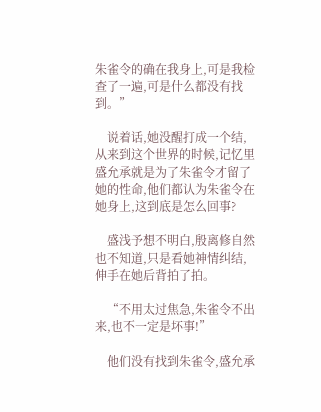朱雀令的确在我身上,可是我检查了一遍,可是什么都没有找到。”

    说着话,她没醒打成一个结,从来到这个世界的时候,记忆里盛允承就是为了朱雀令才留了她的性命,他们都认为朱雀令在她身上,这到底是怎么回事?

    盛浅予想不明白,殷离修自然也不知道,只是看她神情纠结,伸手在她后背拍了拍。

    “不用太过焦急,朱雀令不出来,也不一定是坏事!”

    他们没有找到朱雀令,盛允承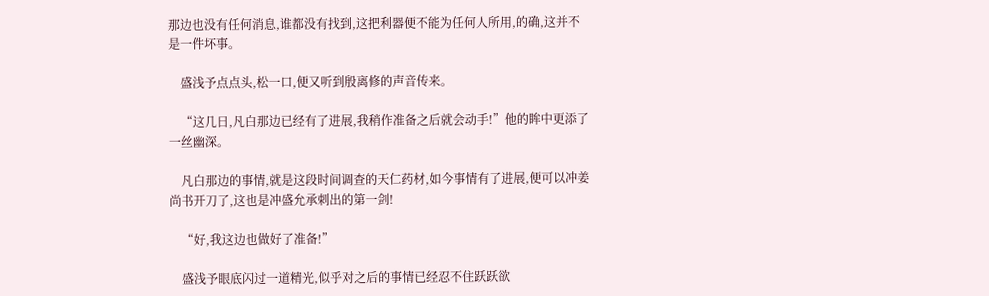那边也没有任何消息,谁都没有找到,这把利器便不能为任何人所用,的确,这并不是一件坏事。

    盛浅予点点头,松一口,便又听到殷离修的声音传来。

    “这几日,凡白那边已经有了进展,我稍作准备之后就会动手!”他的眸中更添了一丝幽深。

    凡白那边的事情,就是这段时间调查的天仁药材,如今事情有了进展,便可以冲姜尚书开刀了,这也是冲盛允承刺出的第一剑!

    “好,我这边也做好了准备!”

    盛浅予眼底闪过一道精光,似乎对之后的事情已经忍不住跃跃欲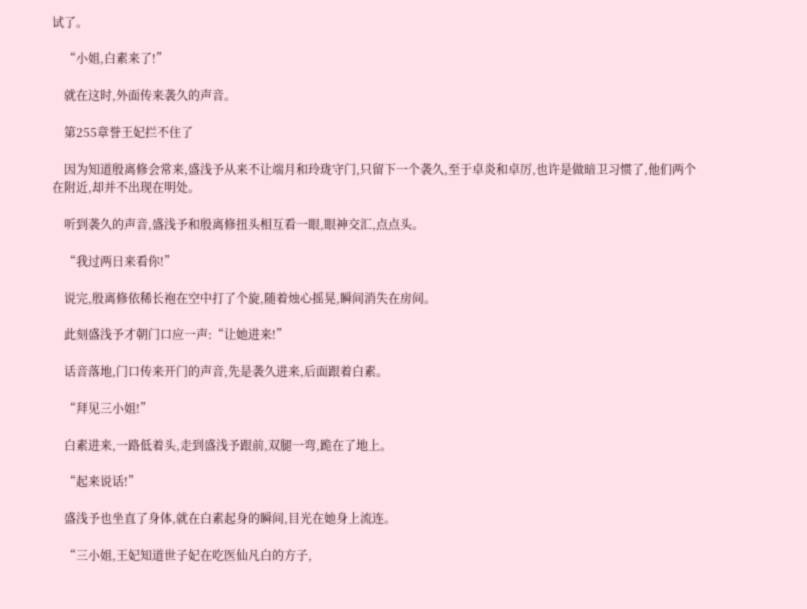试了。

    “小姐,白素来了!”

    就在这时,外面传来袭久的声音。

    第255章誉王妃拦不住了

    因为知道殷离修会常来,盛浅予从来不让端月和玲珑守门,只留下一个袭久,至于卓炎和卓厉,也许是做暗卫习惯了,他们两个在附近,却并不出现在明处。

    听到袭久的声音,盛浅予和殷离修扭头相互看一眼,眼神交汇,点点头。

    “我过两日来看你!”

    说完,殷离修依稀长袍在空中打了个旋,随着烛心摇晃,瞬间消失在房间。

    此刻盛浅予才朝门口应一声:“让她进来!”

    话音落地,门口传来开门的声音,先是袭久进来,后面跟着白素。

    “拜见三小姐!”

    白素进来,一路低着头,走到盛浅予跟前,双腿一弯,跪在了地上。

    “起来说话!”

    盛浅予也坐直了身体,就在白素起身的瞬间,目光在她身上流连。

    “三小姐,王妃知道世子妃在吃医仙凡白的方子,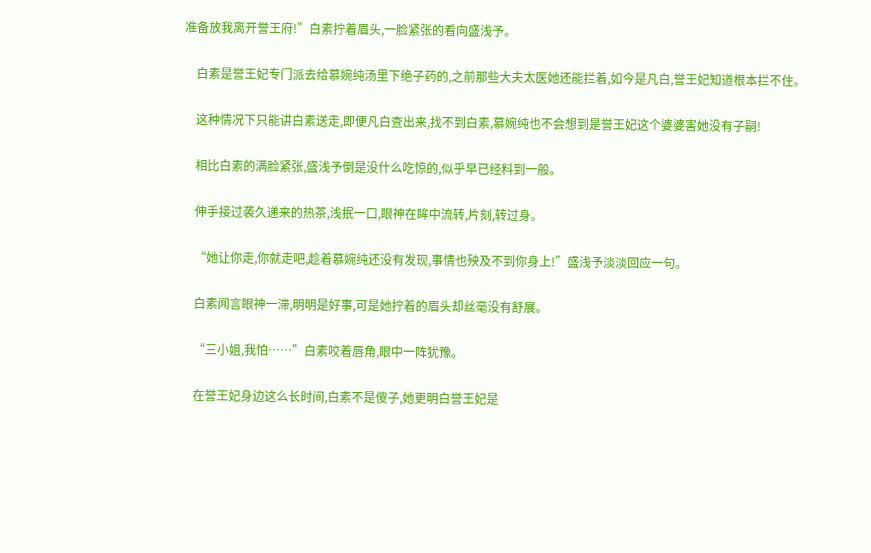准备放我离开誉王府!”白素拧着眉头,一脸紧张的看向盛浅予。

    白素是誉王妃专门派去给慕婉纯汤里下绝子药的,之前那些大夫太医她还能拦着,如今是凡白,誉王妃知道根本拦不住。

    这种情况下只能讲白素送走,即便凡白查出来,找不到白素,慕婉纯也不会想到是誉王妃这个婆婆害她没有子嗣!

    相比白素的满脸紧张,盛浅予倒是没什么吃惊的,似乎早已经料到一般。

    伸手接过袭久递来的热茶,浅抿一口,眼神在眸中流转,片刻,转过身。

    “她让你走,你就走吧,趁着慕婉纯还没有发现,事情也殃及不到你身上!”盛浅予淡淡回应一句。

    白素闻言眼神一滞,明明是好事,可是她拧着的眉头却丝毫没有舒展。

    “三小姐,我怕……”白素咬着唇角,眼中一阵犹豫。

    在誉王妃身边这么长时间,白素不是傻子,她更明白誉王妃是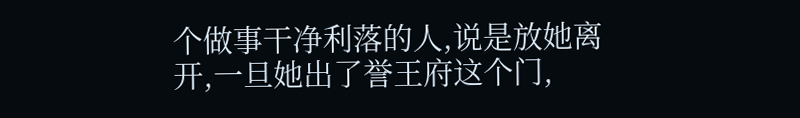个做事干净利落的人,说是放她离开,一旦她出了誉王府这个门,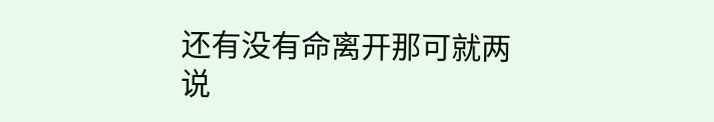还有没有命离开那可就两说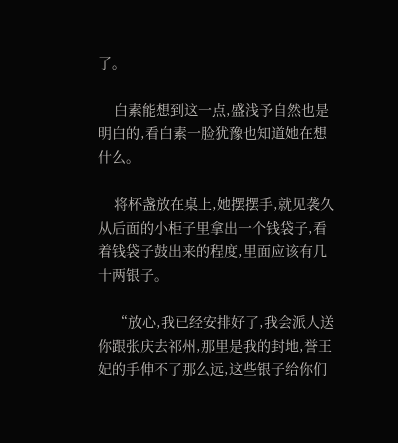了。

    白素能想到这一点,盛浅予自然也是明白的,看白素一脸犹豫也知道她在想什么。

    将杯盏放在桌上,她摆摆手,就见袭久从后面的小柜子里拿出一个钱袋子,看着钱袋子鼓出来的程度,里面应该有几十两银子。

    “放心,我已经安排好了,我会派人送你跟张庆去祁州,那里是我的封地,誉王妃的手伸不了那么远,这些银子给你们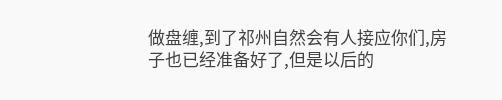做盘缠,到了祁州自然会有人接应你们,房子也已经准备好了,但是以后的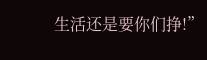生活还是要你们挣!”